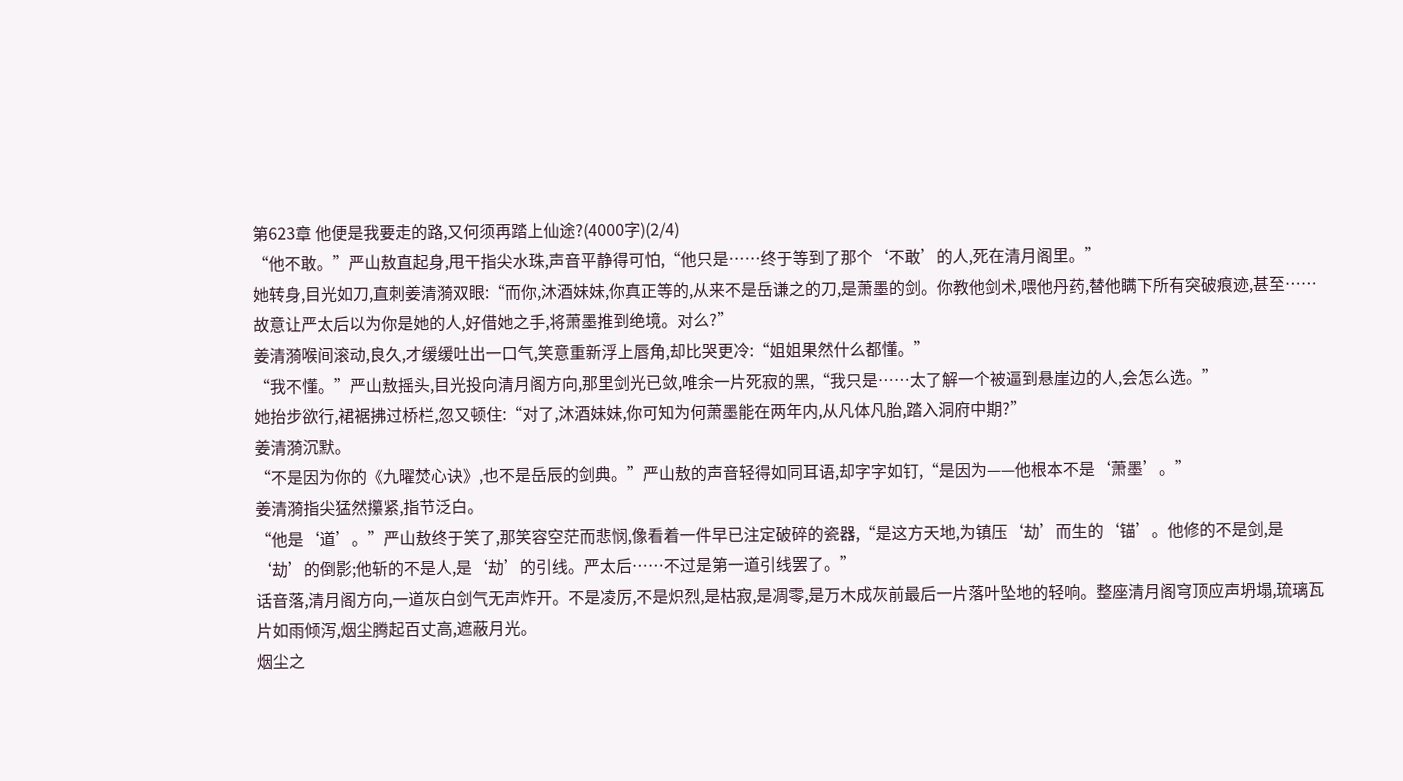第623章 他便是我要走的路,又何须再踏上仙途?(4000字)(2/4)
“他不敢。”严山敖直起身,甩干指尖水珠,声音平静得可怕,“他只是……终于等到了那个‘不敢’的人,死在清月阁里。”
她转身,目光如刀,直刺姜清漪双眼:“而你,沐酒妹妹,你真正等的,从来不是岳谦之的刀,是萧墨的剑。你教他剑术,喂他丹药,替他瞒下所有突破痕迹,甚至……故意让严太后以为你是她的人,好借她之手,将萧墨推到绝境。对么?”
姜清漪喉间滚动,良久,才缓缓吐出一口气,笑意重新浮上唇角,却比哭更冷:“姐姐果然什么都懂。”
“我不懂。”严山敖摇头,目光投向清月阁方向,那里剑光已敛,唯余一片死寂的黑,“我只是……太了解一个被逼到悬崖边的人,会怎么选。”
她抬步欲行,裙裾拂过桥栏,忽又顿住:“对了,沐酒妹妹,你可知为何萧墨能在两年内,从凡体凡胎,踏入洞府中期?”
姜清漪沉默。
“不是因为你的《九曜焚心诀》,也不是岳辰的剑典。”严山敖的声音轻得如同耳语,却字字如钉,“是因为——他根本不是‘萧墨’。”
姜清漪指尖猛然攥紧,指节泛白。
“他是‘道’。”严山敖终于笑了,那笑容空茫而悲悯,像看着一件早已注定破碎的瓷器,“是这方天地,为镇压‘劫’而生的‘锚’。他修的不是剑,是‘劫’的倒影;他斩的不是人,是‘劫’的引线。严太后……不过是第一道引线罢了。”
话音落,清月阁方向,一道灰白剑气无声炸开。不是凌厉,不是炽烈,是枯寂,是凋零,是万木成灰前最后一片落叶坠地的轻响。整座清月阁穹顶应声坍塌,琉璃瓦片如雨倾泻,烟尘腾起百丈高,遮蔽月光。
烟尘之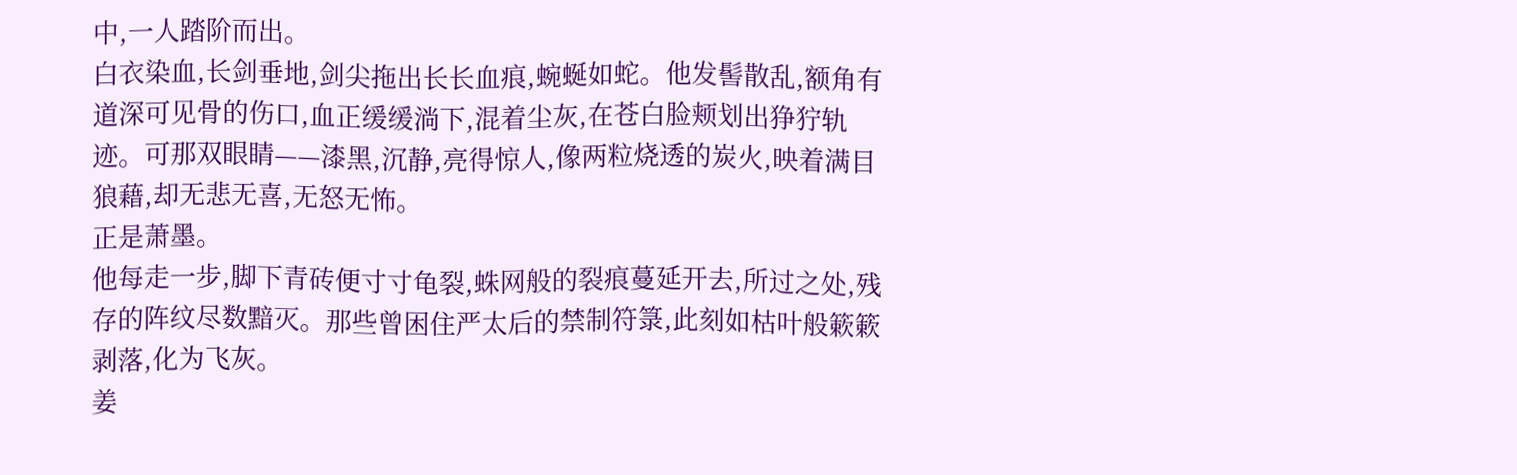中,一人踏阶而出。
白衣染血,长剑垂地,剑尖拖出长长血痕,蜿蜒如蛇。他发髻散乱,额角有道深可见骨的伤口,血正缓缓淌下,混着尘灰,在苍白脸颊划出狰狞轨迹。可那双眼睛——漆黑,沉静,亮得惊人,像两粒烧透的炭火,映着满目狼藉,却无悲无喜,无怒无怖。
正是萧墨。
他每走一步,脚下青砖便寸寸龟裂,蛛网般的裂痕蔓延开去,所过之处,残存的阵纹尽数黯灭。那些曾困住严太后的禁制符箓,此刻如枯叶般簌簌剥落,化为飞灰。
姜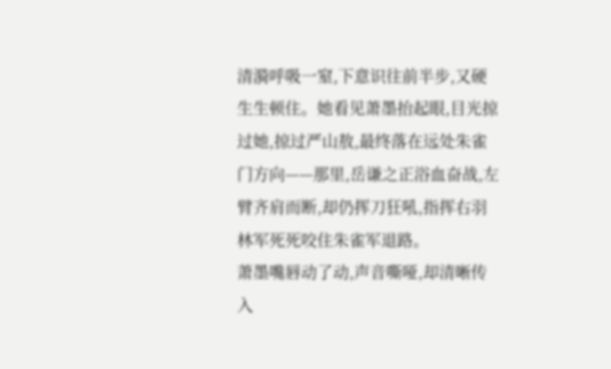清漪呼吸一窒,下意识往前半步,又硬生生顿住。她看见萧墨抬起眼,目光掠过她,掠过严山敖,最终落在远处朱雀门方向——那里,岳谦之正浴血奋战,左臂齐肩而断,却仍挥刀狂吼,指挥右羽林军死死咬住朱雀军退路。
萧墨嘴唇动了动,声音嘶哑,却清晰传入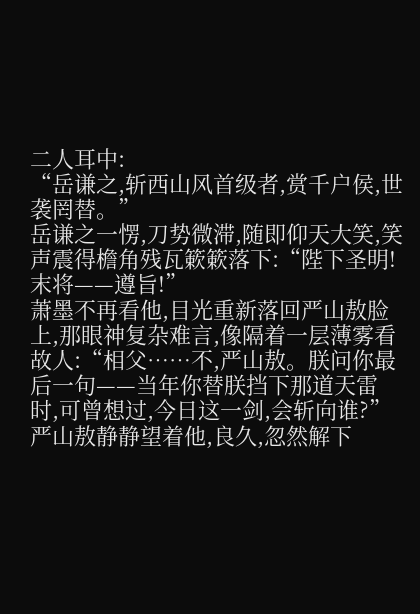二人耳中:
“岳谦之,斩西山风首级者,赏千户侯,世袭罔替。”
岳谦之一愣,刀势微滞,随即仰天大笑,笑声震得檐角残瓦簌簌落下:“陛下圣明!末将——遵旨!”
萧墨不再看他,目光重新落回严山敖脸上,那眼神复杂难言,像隔着一层薄雾看故人:“相父……不,严山敖。朕问你最后一句——当年你替朕挡下那道天雷时,可曾想过,今日这一剑,会斩向谁?”
严山敖静静望着他,良久,忽然解下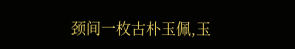颈间一枚古朴玉佩,玉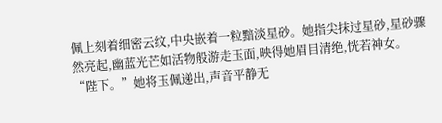佩上刻着细密云纹,中央嵌着一粒黯淡星砂。她指尖抹过星砂,星砂骤然亮起,幽蓝光芒如活物般游走玉面,映得她眉目清绝,恍若神女。
“陛下。”她将玉佩递出,声音平静无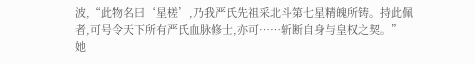波,“此物名曰‘星槎’,乃我严氏先祖采北斗第七星精魄所铸。持此佩者,可号令天下所有严氏血脉修士,亦可……斩断自身与皇权之契。”
她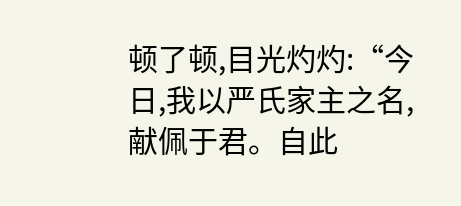顿了顿,目光灼灼:“今日,我以严氏家主之名,献佩于君。自此